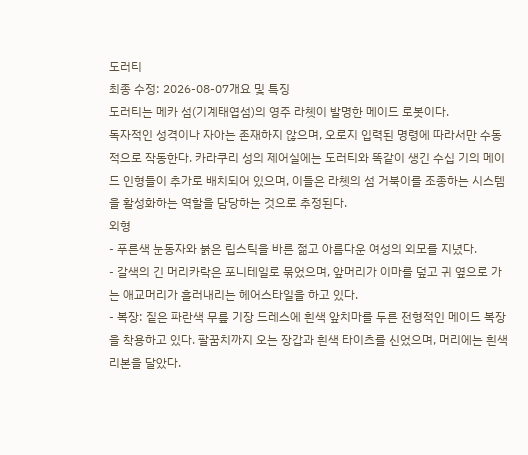도러티
최종 수정: 2026-08-07개요 및 특징
도러티는 메카 섬(기계태엽섬)의 영주 라쳇이 발명한 메이드 로봇이다.
독자적인 성격이나 자아는 존재하지 않으며, 오로지 입력된 명령에 따라서만 수동적으로 작동한다. 카라쿠리 성의 제어실에는 도러티와 똑같이 생긴 수십 기의 메이드 인형들이 추가로 배치되어 있으며, 이들은 라쳇의 섬 거북이를 조종하는 시스템을 활성화하는 역할을 담당하는 것으로 추정된다.
외형
- 푸른색 눈동자와 붉은 립스틱을 바른 젊고 아름다운 여성의 외모를 지녔다.
- 갈색의 긴 머리카락은 포니테일로 묶었으며, 앞머리가 이마를 덮고 귀 옆으로 가는 애교머리가 흘러내리는 헤어스타일을 하고 있다.
- 복장: 짙은 파란색 무릎 기장 드레스에 흰색 앞치마를 두른 전형적인 메이드 복장을 착용하고 있다. 팔꿈치까지 오는 장갑과 흰색 타이츠를 신었으며, 머리에는 흰색 리본을 달았다.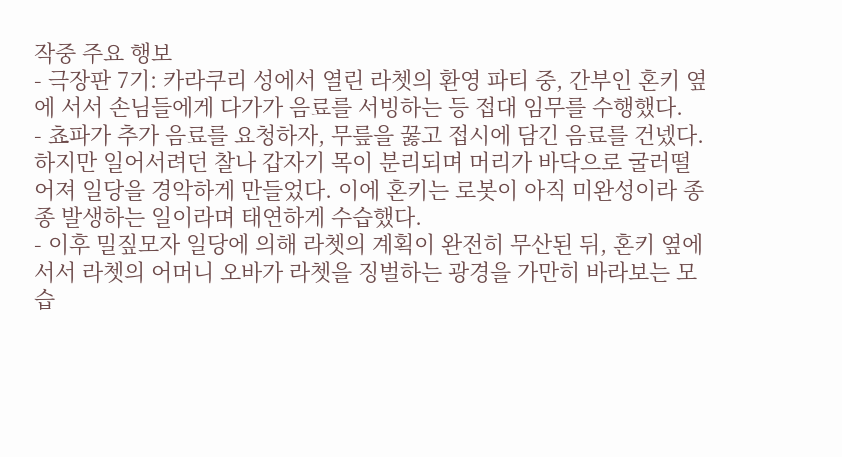작중 주요 행보
- 극장판 7기: 카라쿠리 성에서 열린 라쳇의 환영 파티 중, 간부인 혼키 옆에 서서 손님들에게 다가가 음료를 서빙하는 등 접대 임무를 수행했다.
- 쵸파가 추가 음료를 요청하자, 무릎을 꿇고 접시에 담긴 음료를 건넸다. 하지만 일어서려던 찰나 갑자기 목이 분리되며 머리가 바닥으로 굴러떨어져 일당을 경악하게 만들었다. 이에 혼키는 로봇이 아직 미완성이라 종종 발생하는 일이라며 태연하게 수습했다.
- 이후 밀짚모자 일당에 의해 라쳇의 계획이 완전히 무산된 뒤, 혼키 옆에 서서 라쳇의 어머니 오바가 라쳇을 징벌하는 광경을 가만히 바라보는 모습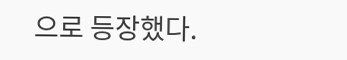으로 등장했다.